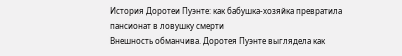История Доротеи Пуэнте: как бабушка-хозяйка превратила пансионат в ловушку смерти
Внешность обманчива. Доротея Пуэнте выглядела как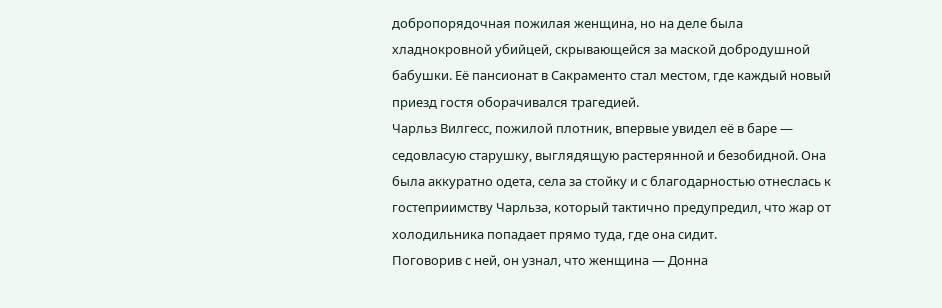добропорядочная пожилая женщина, но на деле была хладнокровной убийцей, скрывающейся за маской добродушной бабушки. Её пансионат в Сакраменто стал местом, где каждый новый приезд гостя оборачивался трагедией.
Чарльз Вилгесс, пожилой плотник, впервые увидел её в баре — седовласую старушку, выглядящую растерянной и безобидной. Она была аккуратно одета, села за стойку и с благодарностью отнеслась к гостеприимству Чарльза, который тактично предупредил, что жар от холодильника попадает прямо туда, где она сидит.
Поговорив с ней, он узнал, что женщина — Донна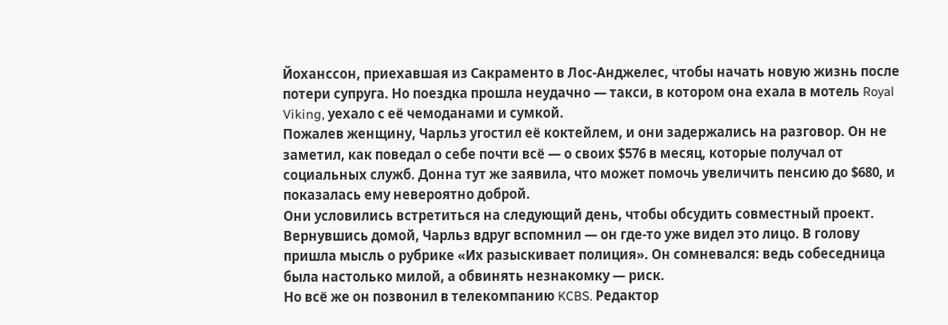Йоханссон, приехавшая из Сакраменто в Лос-Анджелес, чтобы начать новую жизнь после потери супруга. Но поездка прошла неудачно — такси, в котором она ехала в мотель Royal Viking, уехало с её чемоданами и сумкой.
Пожалев женщину, Чарльз угостил её коктейлем, и они задержались на разговор. Он не заметил, как поведал о себе почти всё — о своих $576 в месяц, которые получал от социальных служб. Донна тут же заявила, что может помочь увеличить пенсию до $680, и показалась ему невероятно доброй.
Они условились встретиться на следующий день, чтобы обсудить совместный проект. Вернувшись домой, Чарльз вдруг вспомнил — он где-то уже видел это лицо. В голову пришла мысль о рубрике «Их разыскивает полиция». Он сомневался: ведь собеседница была настолько милой, а обвинять незнакомку — риск.
Но всё же он позвонил в телекомпанию KCBS. Редактор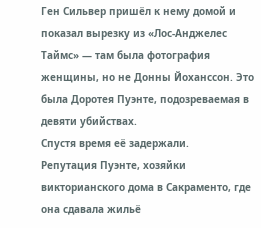Ген Сильвер пришёл к нему домой и показал вырезку из «Лос-Анджелес Таймс» — там была фотография женщины, но не Донны Йоханссон. Это была Доротея Пуэнте, подозреваемая в девяти убийствах.
Спустя время её задержали.
Репутация Пуэнте, хозяйки викторианского дома в Сакраменто, где она сдавала жильё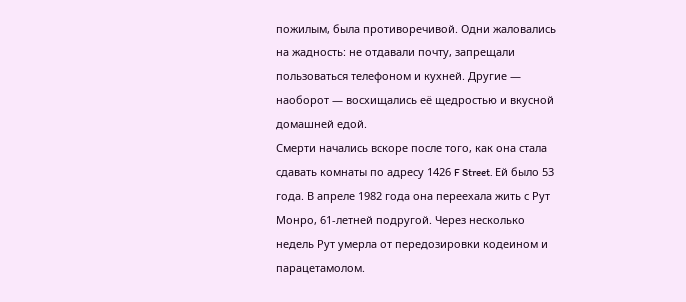пожилым, была противоречивой. Одни жаловались на жадность: не отдавали почту, запрещали пользоваться телефоном и кухней. Другие — наоборот — восхищались её щедростью и вкусной домашней едой.
Смерти начались вскоре после того, как она стала сдавать комнаты по адресу 1426 F Street. Ей было 53 года. В апреле 1982 года она переехала жить с Рут Монро, 61-летней подругой. Через несколько недель Рут умерла от передозировки кодеином и парацетамолом.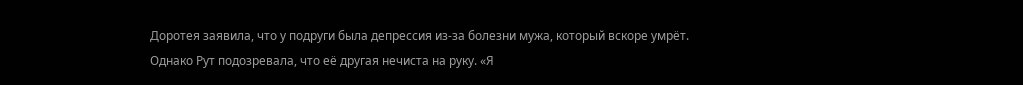Доротея заявила, что у подруги была депрессия из-за болезни мужа, который вскоре умрёт.
Однако Рут подозревала, что её другая нечиста на руку. «Я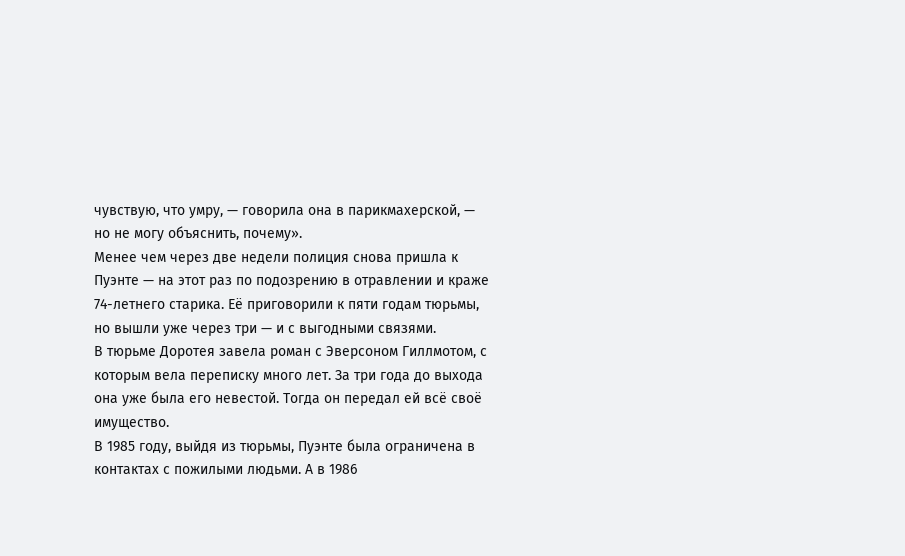чувствую, что умру, — говорила она в парикмахерской, — но не могу объяснить, почему».
Менее чем через две недели полиция снова пришла к Пуэнте — на этот раз по подозрению в отравлении и краже 74-летнего старика. Её приговорили к пяти годам тюрьмы, но вышли уже через три — и с выгодными связями.
В тюрьме Доротея завела роман с Эверсоном Гиллмотом, с которым вела переписку много лет. За три года до выхода она уже была его невестой. Тогда он передал ей всё своё имущество.
В 1985 году, выйдя из тюрьмы, Пуэнте была ограничена в контактах с пожилыми людьми. А в 1986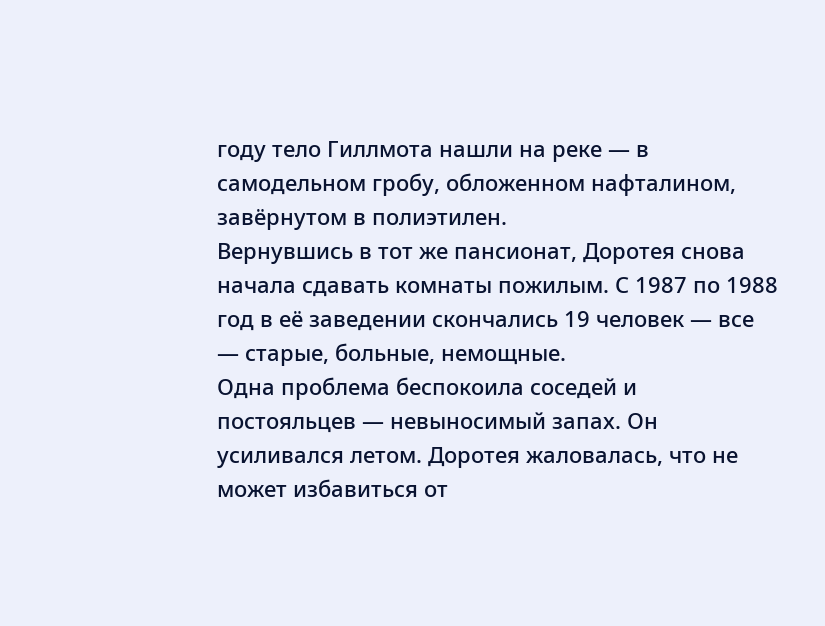году тело Гиллмота нашли на реке — в самодельном гробу, обложенном нафталином, завёрнутом в полиэтилен.
Вернувшись в тот же пансионат, Доротея снова начала сдавать комнаты пожилым. С 1987 по 1988 год в её заведении скончались 19 человек — все — старые, больные, немощные.
Одна проблема беспокоила соседей и постояльцев — невыносимый запах. Он усиливался летом. Доротея жаловалась, что не может избавиться от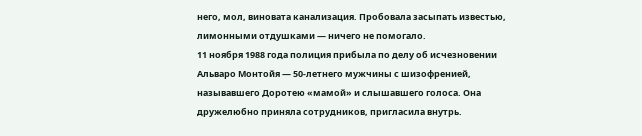него, мол, виновата канализация. Пробовала засыпать известью, лимонными отдушками — ничего не помогало.
11 ноября 1988 года полиция прибыла по делу об исчезновении Альваро Монтойя — 50-летнего мужчины с шизофренией, называвшего Доротею «мамой» и слышавшего голоса. Она дружелюбно приняла сотрудников, пригласила внутрь.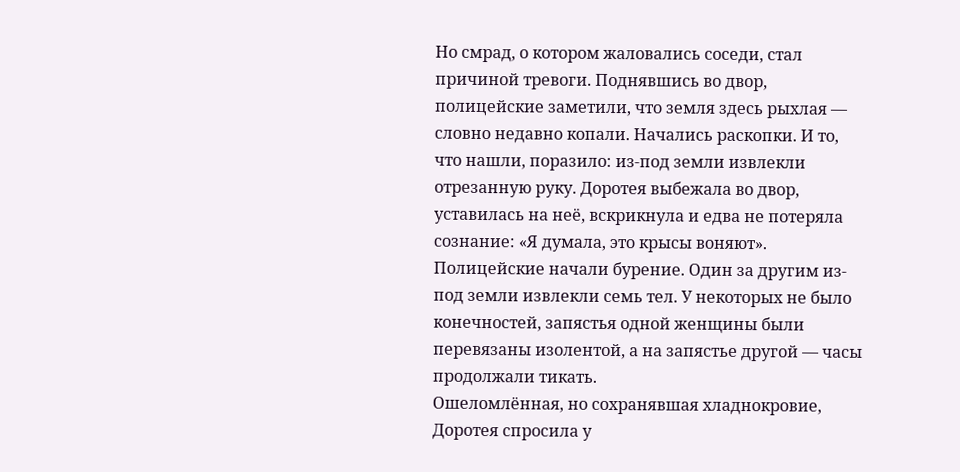Но смрад, о котором жаловались соседи, стал причиной тревоги. Поднявшись во двор, полицейские заметили, что земля здесь рыхлая — словно недавно копали. Начались раскопки. И то, что нашли, поразило: из-под земли извлекли отрезанную руку. Доротея выбежала во двор, уставилась на неё, вскрикнула и едва не потеряла сознание: «Я думала, это крысы воняют».
Полицейские начали бурение. Один за другим из-под земли извлекли семь тел. У некоторых не было конечностей, запястья одной женщины были перевязаны изолентой, а на запястье другой — часы продолжали тикать.
Ошеломлённая, но сохранявшая хладнокровие, Доротея спросила у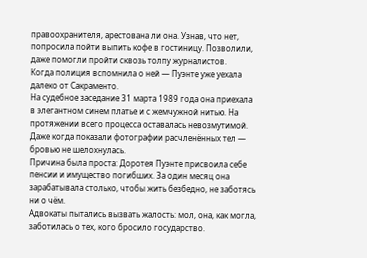правоохранителя, арестована ли она. Узнав, что нет, попросила пойти выпить кофе в гостиницу. Позволили, даже помогли пройти сквозь толпу журналистов.
Когда полиция вспомнила о ней — Пуэнте уже уехала далеко от Сакраменто.
На судебное заседание 31 марта 1989 года она приехала в элегантном синем платье и с жемчужной нитью. На протяжении всего процесса оставалась невозмутимой. Даже когда показали фотографии расчленённых тел — бровью не шелохнулась.
Причина была проста: Доротея Пуэнте присвоила себе пенсии и имущество погибших. За один месяц она зарабатывала столько, чтобы жить безбедно, не заботясь ни о чём.
Адвокаты пытались вызвать жалость: мол, она, как могла, заботилась о тех, кого бросило государство.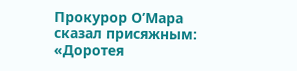Прокурор О’Мара сказал присяжным: «Доротея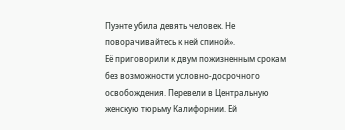Пуэнте убила девять человек. Не поворачивайтесь к ней спиной».
Её приговорили к двум пожизненным срокам без возможности условно-досрочного освобождения. Перевели в Центральную женскую тюрьму Калифорнии. Ей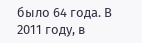было 64 года. В 2011 году, в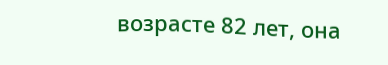возрасте 82 лет, она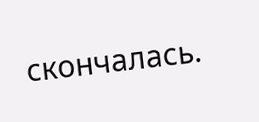скончалась.